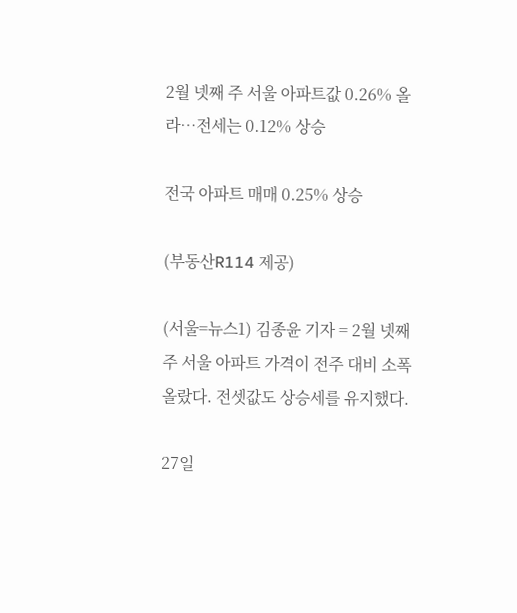2월 넷째 주 서울 아파트값 0.26% 올라…전세는 0.12% 상승

전국 아파트 매매 0.25% 상승

(부동산R114 제공)

(서울=뉴스1) 김종윤 기자 = 2월 넷째 주 서울 아파트 가격이 전주 대비 소폭 올랐다. 전셋값도 상승세를 유지했다.

27일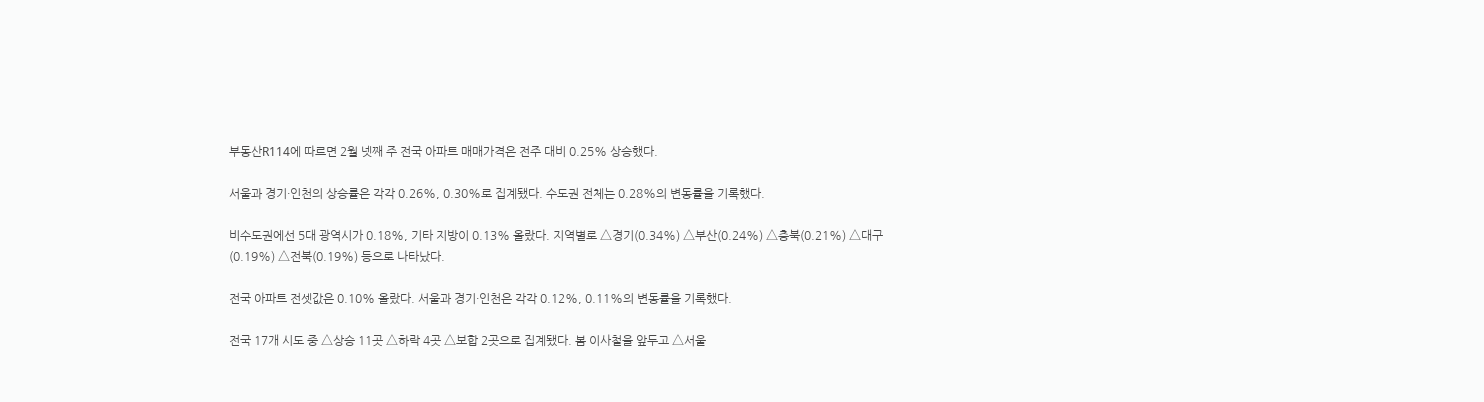부동산R114에 따르면 2월 넷째 주 전국 아파트 매매가격은 전주 대비 0.25% 상승했다.

서울과 경기·인천의 상승률은 각각 0.26%, 0.30%로 집계됐다. 수도권 전체는 0.28%의 변동률을 기록했다.

비수도권에선 5대 광역시가 0.18%, 기타 지방이 0.13% 올랐다. 지역별로 △경기(0.34%) △부산(0.24%) △충북(0.21%) △대구(0.19%) △전북(0.19%) 등으로 나타났다.

전국 아파트 전셋값은 0.10% 올랐다. 서울과 경기·인천은 각각 0.12%, 0.11%의 변동률을 기록했다.

전국 17개 시도 중 △상승 11곳 △하락 4곳 △보합 2곳으로 집계됐다. 봄 이사철을 앞두고 △서울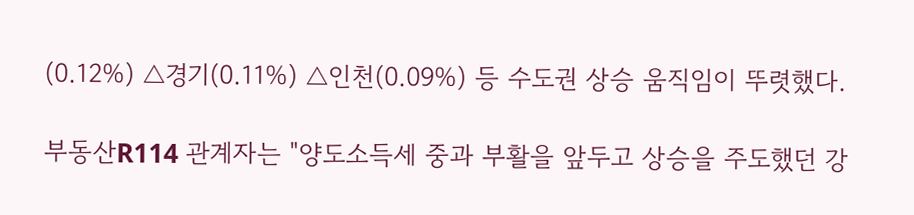(0.12%) △경기(0.11%) △인천(0.09%) 등 수도권 상승 움직임이 뚜렷했다.

부동산R114 관계자는 "양도소득세 중과 부활을 앞두고 상승을 주도했던 강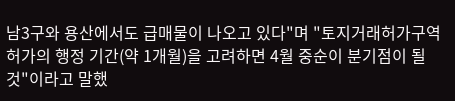남3구와 용산에서도 급매물이 나오고 있다"며 "토지거래허가구역 허가의 행정 기간(약 1개월)을 고려하면 4월 중순이 분기점이 될 것"이라고 말했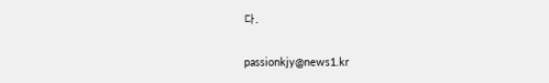다.

passionkjy@news1.kr